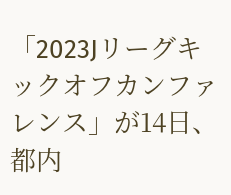「2023Jリーグキックオフカンファレンス」が14日、都内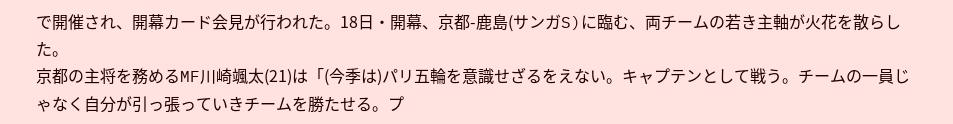で開催され、開幕カード会見が行われた。18日・開幕、京都-鹿島(サンガS)に臨む、両チームの若き主軸が火花を散らした。
京都の主将を務めるMF川崎颯太(21)は「(今季は)パリ五輪を意識せざるをえない。キャプテンとして戦う。チームの一員じゃなく自分が引っ張っていきチームを勝たせる。プ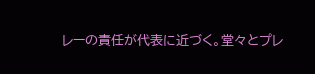レーの責任が代表に近づく。堂々とプレ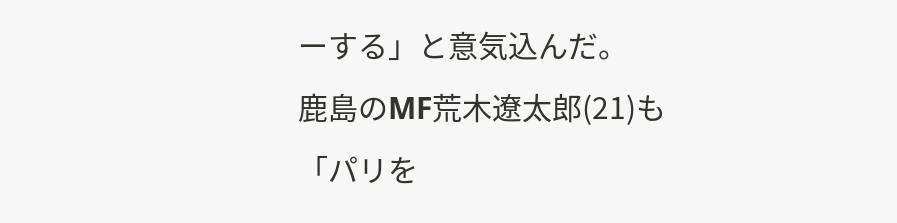ーする」と意気込んだ。
鹿島のMF荒木遼太郎(21)も「パリを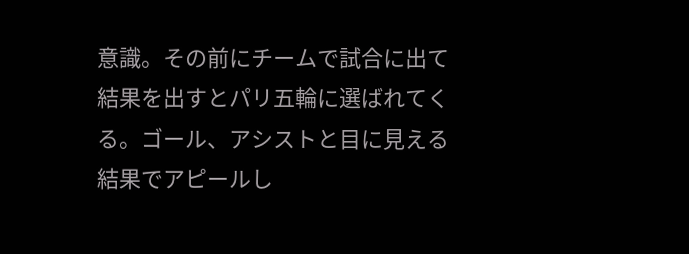意識。その前にチームで試合に出て結果を出すとパリ五輪に選ばれてくる。ゴール、アシストと目に見える結果でアピールし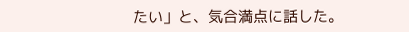たい」と、気合満点に話した。